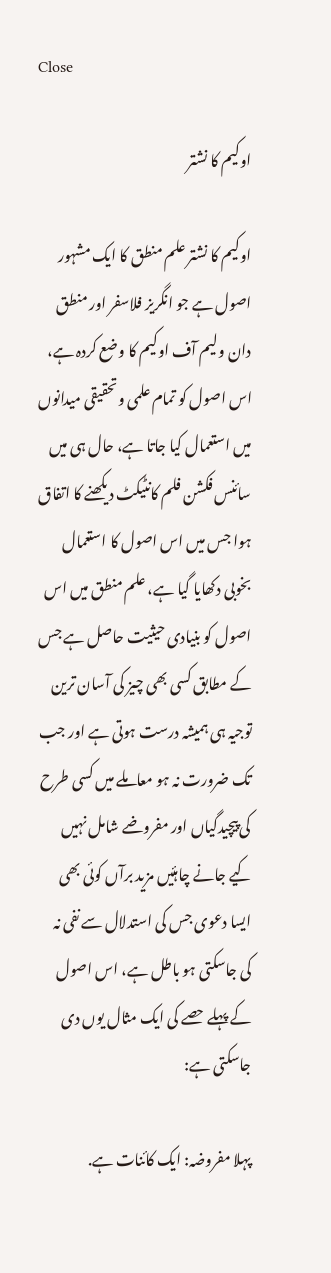Close

اوکیم کا نشتر

اوکیم کا نشتر علم منطق کا ایک مشہور اصول ہے جو انگریز فلاسفر اور منطق دان ولیم آف اوکیم کا وضع کردہ ہے، اس اصول کو تمام علمی وتحقیقی میدانوں میں استعمال کیا جاتا ہے، حال ہی میں سائنس فکشن فلم کانٹیکٹ دیکھنے کا اتفاق ہوا جس میں اس اصول کا استعمال بخوبی دکھایا گیا ہے، علم منطق میں اس اصول کو بنیادی حیثیت حاصل ہے جس کے مطابق کسی بھی چیز کی آسان ترین توجیہ ہی ہمیشہ درست ہوتی ہے اور جب تک ضرورت نہ ہو معاملے میں کسی طرح کی پیچیدگیاں اور مفروضے شامل نہیں کیے جانے چاہئیں مزید برآں کوئی بھی ایسا دعوی جس کی استدلال سے نفی نہ کی جاسکتی ہو باطل ہے، اس اصول کے پہلے حصے کی ایک مثال یوں دی جاسکتی ہے:

پہلا مفروضہ: ایک کائنات ہے.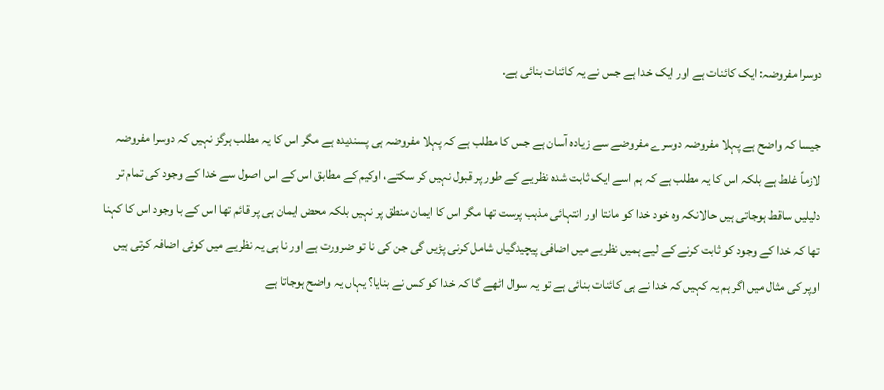دوسرا مفروضہ: ایک کائنات ہے اور ایک خدا ہے جس نے یہ کائنات بنائی ہے.

جیسا کہ واضح ہے پہلا مفروضہ دوسرے مفروضے سے زیادہ آسان ہے جس کا مطلب ہے کہ پہلا مفروضہ ہی پسندیدہ ہے مگر اس کا یہ مطلب ہرگز نہیں کہ دوسرا مفروضہ لازماً غلط ہے بلکہ اس کا یہ مطلب ہے کہ ہم اسے ایک ثابت شدہ نظریے کے طور پر قبول نہیں کر سکتے، اوکیم کے مطابق اس کے اس اصول سے خدا کے وجود کی تمام تر دلیلیں ساقط ہوجاتی ہیں حالانکہ وہ خود خدا کو مانتا اور انتہائی مذہب پرست تھا مگر اس کا ایمان منطق پر نہیں بلکہ محض ایمان ہی پر قائم تھا اس کے با وجود اس کا کہنا تھا کہ خدا کے وجود کو ثابت کرنے کے لیے ہمیں نظریے میں اضافی پیچیدگیاں شامل کرنی پڑیں گی جن کی نا تو ضرورت ہے اور نا ہی یہ نظریے میں کوئی اضافہ کرتی ہیں اوپر کی مثال میں اگر ہم یہ کہیں کہ خدا نے ہی کائنات بنائی ہے تو یہ سوال اٹھے گا کہ خدا کو کس نے بنایا؟ یہاں یہ واضح ہوجاتا ہے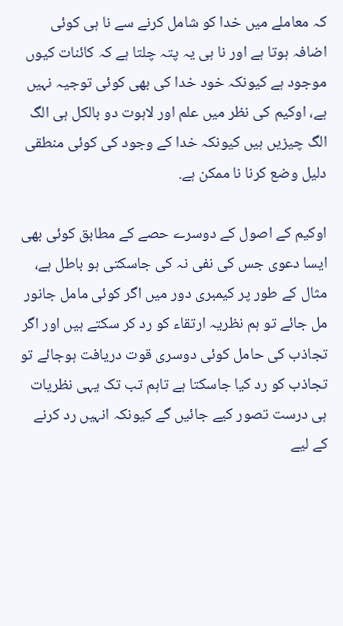کہ معاملے میں خدا کو شامل کرنے سے نا ہی کوئی اضافہ ہوتا ہے اور نا ہی یہ پتہ چلتا ہے کہ کائنات کیوں موجود ہے کیونکہ خود خدا کی بھی کوئی توجیہ نہیں ہے، اوکیم کی نظر میں علم اور لاہوت دو بالکل ہی الگ الگ چیزیں ہیں کیونکہ خدا کے وجود کی کوئی منطقی دلیل وضع کرنا نا ممکن ہے.

اوکیم کے اصول کے دوسرے حصے کے مطابق کوئی بھی ایسا دعوی جس کی نفی نہ کی جاسکتی ہو باطل ہے، مثال کے طور پر کیمبری دور میں اگر کوئی مامل جانور مل جائے تو ہم نظریہ ارتقاء کو رد کر سکتے ہیں اور اگر تجاذب کی حامل کوئی دوسری قوت دریافت ہوجائے تو تجاذب کو رد کیا جاسکتا ہے تاہم تب تک یہی نظریات ہی درست تصور کیے جائیں گے کیونکہ انہیں رد کرنے کے لیے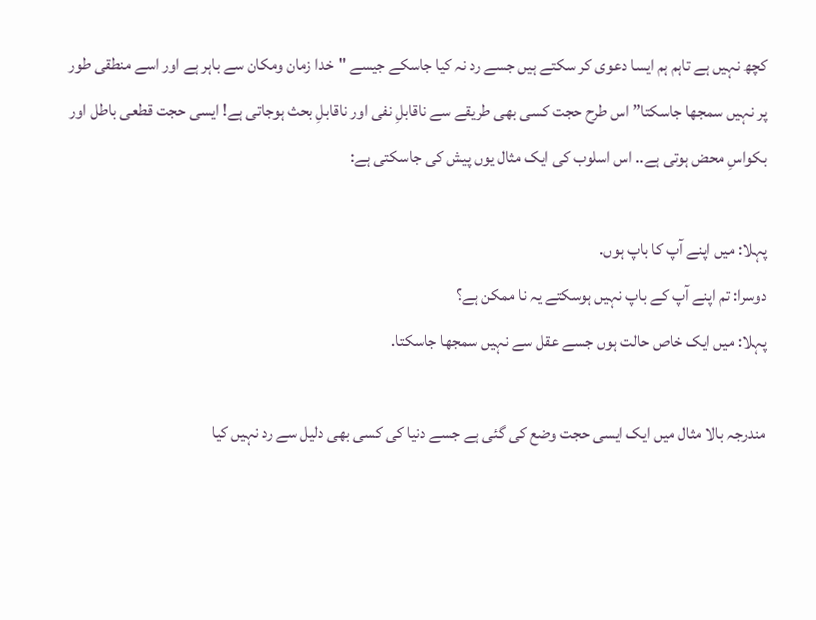کچھ نہیں ہے تاہم ہم ایسا دعوی کر سکتے ہیں جسے رد نہ کیا جاسکے جیسے "خدا زمان ومکان سے باہر ہے اور اسے منطقی طور پر نہیں سمجھا جاسکتا” اس طرح حجت کسی بھی طریقے سے ناقابلِ نفی اور ناقابلِ بحث ہوجاتی ہے! ایسی حجت قطعی باطل اور بکواسِ محض ہوتی ہے.. اس اسلوب کی ایک مثال یوں پیش کی جاسکتی ہے:

پہلا: میں اپنے آپ کا باپ ہوں.
دوسرا: تم اپنے آپ کے باپ نہیں ہوسکتے یہ نا ممکن ہے؟
پہلا: میں ایک خاص حالت ہوں جسے عقل سے نہیں سمجھا جاسکتا.

مندرجہ بالا مثال میں ایک ایسی حجت وضع کی گئی ہے جسے دنیا کی کسی بھی دلیل سے رد نہیں کیا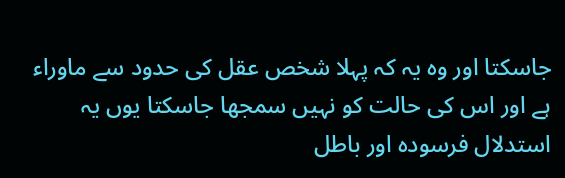جاسکتا اور وہ یہ کہ پہلا شخص عقل کی حدود سے ماوراء ہے اور اس کی حالت کو نہیں سمجھا جاسکتا یوں یہ استدلال فرسودہ اور باطل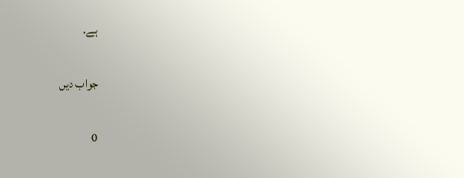ہے.

جواب دیں

0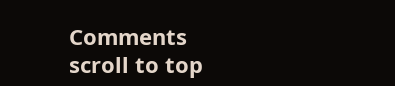Comments
scroll to top